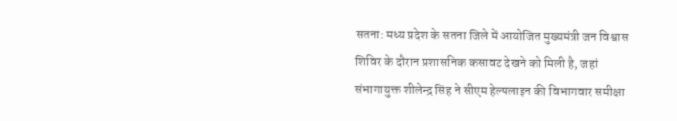सतना: मध्य प्रदेश के सतना जिले में आयोजित मुख्यमंत्री जन विश्वास शिविर के दौरान प्रशासनिक कसावट देखने को मिली है, जहां संभागायुक्त शीलेन्द्र सिंह ने सीएम हेल्पलाइन की विभागवार समीक्षा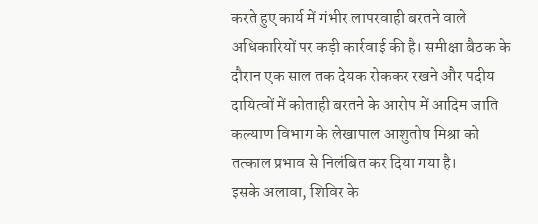करते हुए कार्य में गंभीर लापरवाही बरतने वाले अधिकारियों पर कड़ी कार्रवाई की है। समीक्षा बैठक के दौरान एक साल तक देयक रोककर रखने और पदीय दायित्वों में कोताही बरतने के आरोप में आदिम जाति कल्याण विभाग के लेखापाल आशुतोष मिश्रा को तत्काल प्रभाव से निलंबित कर दिया गया है।
इसके अलावा, शिविर के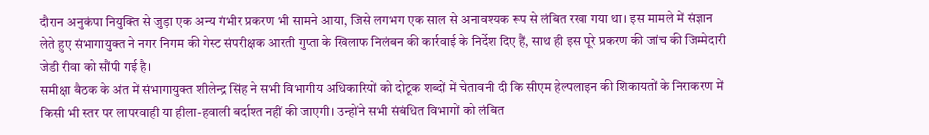दौरान अनुकंपा नियुक्ति से जुड़ा एक अन्य गंभीर प्रकरण भी सामने आया, जिसे लगभग एक साल से अनावश्यक रूप से लंबित रखा गया था। इस मामले में संज्ञान लेते हुए संभागायुक्त ने नगर निगम की गेस्ट संपरीक्षक आरती गुप्ता के खिलाफ निलंबन की कार्रवाई के निर्देश दिए हैं, साथ ही इस पूरे प्रकरण की जांच की जिम्मेदारी जेडी रीवा को सौंपी गई है।
समीक्षा बैठक के अंत में संभागायुक्त शीलेन्द्र सिंह ने सभी विभागीय अधिकारियों को दोटूक शब्दों में चेतावनी दी कि सीएम हेल्पलाइन की शिकायतों के निराकरण में किसी भी स्तर पर लापरवाही या हीला-हवाली बर्दाश्त नहीं की जाएगी। उन्होंने सभी संबंधित विभागों को लंबित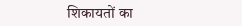शिकायतों का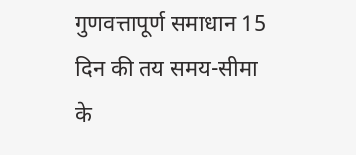गुणवत्तापूर्ण समाधान 15 दिन की तय समय-सीमा के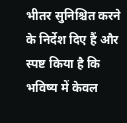भीतर सुनिश्चित करने के निर्देश दिए हैं और स्पष्ट किया है कि भविष्य में केवल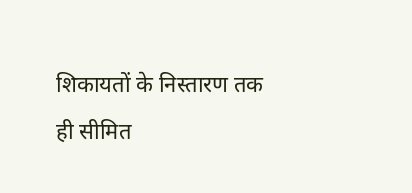शिकायतों के निस्तारण तक ही सीमित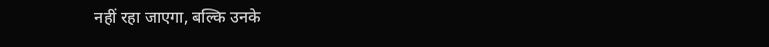नहीं रहा जाएगा, बल्कि उनके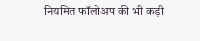नियमित फॉलोअप की भी कड़ी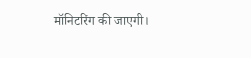मॉनिटरिंग की जाएगी।